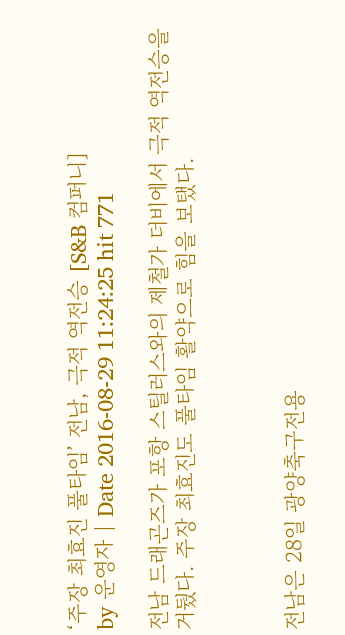‘주장 최효진 풀타임’ 전남, 극적 역전승 [S&B 컴퍼니]
by 운영자 | Date 2016-08-29 11:24:25 hit 771

전남 드래곤즈가 포항 스틸러스와의 제철가 더비에서 극적 역전승을 거뒀다. 주장 최효진도 풀타임 활약으로 힘을 보탰다.



전남은 28일 광양축구전용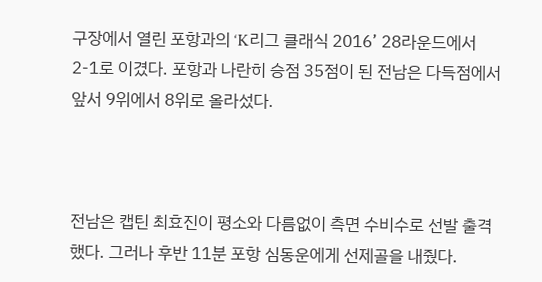구장에서 열린 포항과의 ‘K리그 클래식 2016’ 28라운드에서 2-1로 이겼다. 포항과 나란히 승점 35점이 된 전남은 다득점에서 앞서 9위에서 8위로 올라섰다.



전남은 캡틴 최효진이 평소와 다름없이 측면 수비수로 선발 출격했다. 그러나 후반 11분 포항 심동운에게 선제골을 내줬다.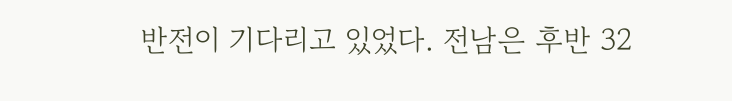반전이 기다리고 있었다. 전남은 후반 32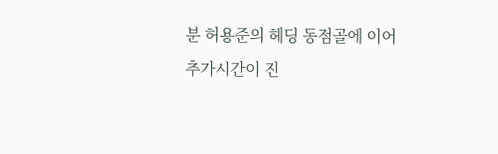분 허용준의 헤딩 동점골에 이어 추가시간이 진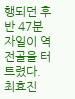행되던 후반 47분 자일이 역전골을 터트렸다. 최효진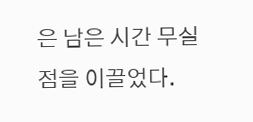은 남은 시간 무실점을 이끌었다.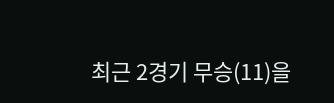최근 2경기 무승(11)을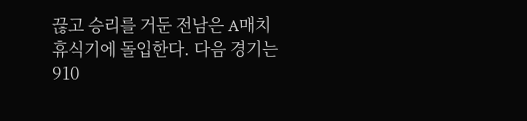끊고 승리를 거둔 전남은 A매치 휴식기에 돌입한다. 다음 경기는 910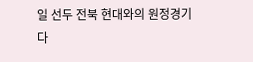일 선두 전북 현대와의 원정경기다